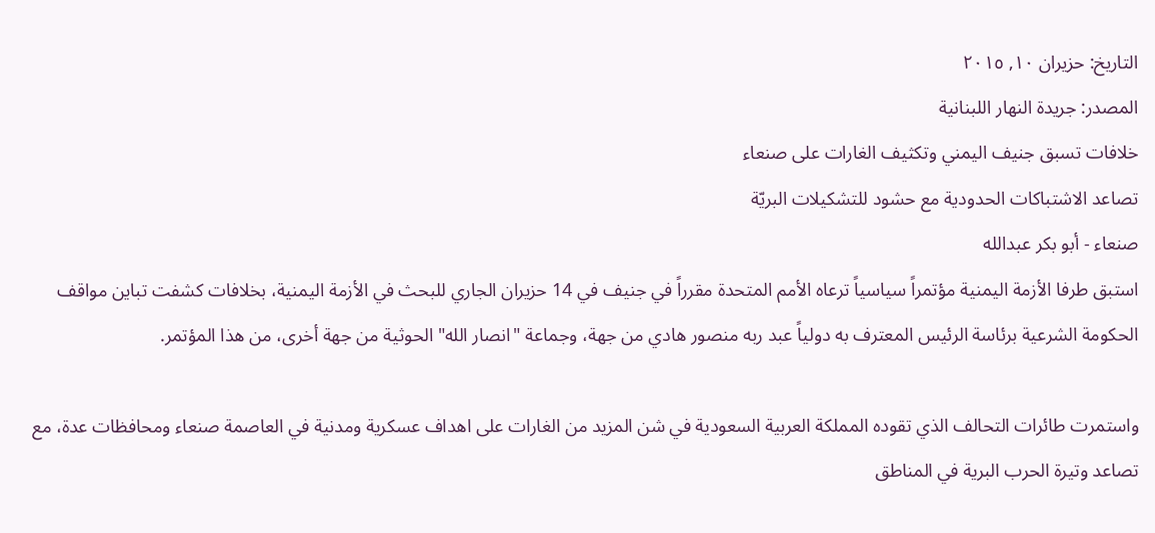التاريخ: حزيران ١٠, ٢٠١٥
المصدر: جريدة النهار اللبنانية
خلافات تسبق جنيف اليمني وتكثيف الغارات على صنعاء
تصاعد الاشتباكات الحدودية مع حشود للتشكيلات البريّة
صنعاء - أبو بكر عبدالله
استبق طرفا الأزمة اليمنية مؤتمراً سياسياً ترعاه الأمم المتحدة مقرراً في جنيف في 14 حزيران الجاري للبحث في الأزمة اليمنية، بخلافات كشفت تباين مواقف الحكومة الشرعية برئاسة الرئيس المعترف به دولياً عبد ربه منصور هادي من جهة، وجماعة "انصار الله" الحوثية من جهة أخرى، من هذا المؤتمر.

واستمرت طائرات التحالف الذي تقوده المملكة العربية السعودية في شن المزيد من الغارات على اهداف عسكرية ومدنية في العاصمة صنعاء ومحافظات عدة، مع تصاعد وتيرة الحرب البرية في المناطق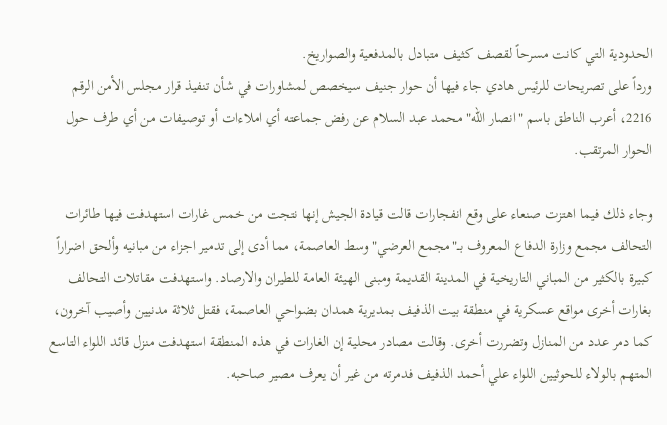الحدودية التي كانت مسرحاً لقصف كثيف متبادل بالمدفعية والصواريخ.
ورداً على تصريحات للرئيس هادي جاء فيها أن حوار جنيف سيخصص لمشاورات في شأن تنفيذ قرار مجلس الأمن الرقم 2216، أعرب الناطق باسم "انصار الله" محمد عبد السلام عن رفض جماعته أي املاءات أو توصيفات من أي طرف حول الحوار المرتقب.

وجاء ذلك فيما اهتزت صنعاء على وقع انفجارات قالت قيادة الجيش إنها نتجت من خمس غارات استهدفت فيها طائرات التحالف مجمع وزارة الدفاع المعروف بــ"مجمع العرضي" وسط العاصمة، مما أدى إلى تدمير اجزاء من مبانيه وألحق اضراراً كبيرة بالكثير من المباني التاريخية في المدينة القديمة ومبنى الهيئة العامة للطيران والارصاد. واستهدفت مقاتلات التحالف بغارات أخرى مواقع عسكرية في منطقة بيت الذفيف بمديرية همدان بضواحي العاصمة، فقتل ثلاثة مدنيين وأصيب آخرون، كما دمر عدد من المنازل وتضررت أخرى. وقالت مصادر محلية إن الغارات في هذه المنطقة استهدفت منزل قائد اللواء التاسع المتهم بالولاء للحوثيين اللواء علي أحمد الذفيف فدمرته من غير أن يعرف مصير صاحبه.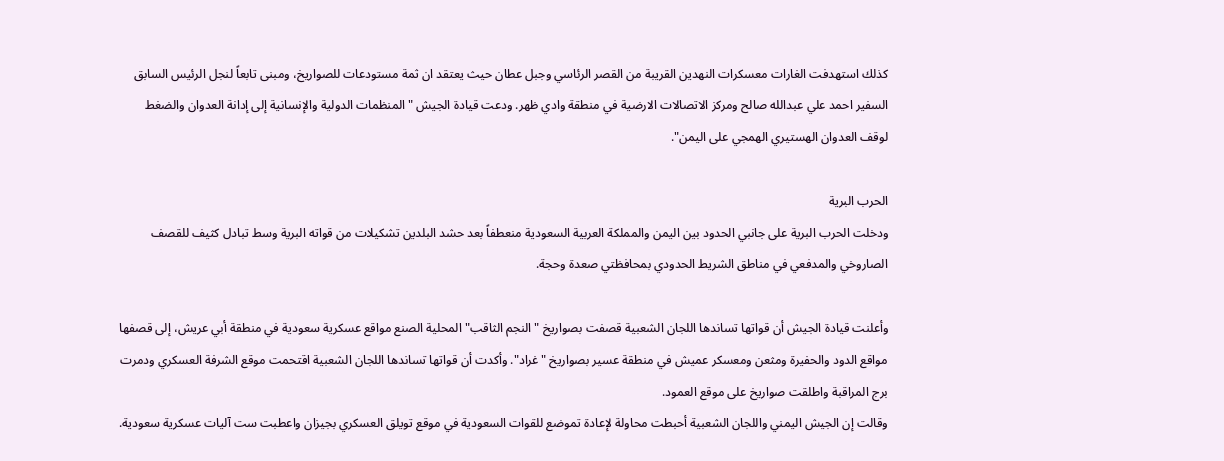كذلك استهدفت الغارات معسكرات النهدين القريبة من القصر الرئاسي وجبل عطان حيث يعتقد ان ثمة مستودعات للصواريخ، ومبنى تابعاً لنجل الرئيس السابق السفير احمد علي عبدالله صالح ومركز الاتصالات الارضية في منطقة وادي ظهر. ودعت قيادة الجيش "المنظمات الدولية والإنسانية إلى إدانة العدوان والضغط لوقف العدوان الهستيري الهمجي على اليمن".

الحرب البرية
ودخلت الحرب البرية على جانبي الحدود بين اليمن والمملكة العربية السعودية منعطفاً بعد حشد البلدين تشكيلات من قواته البرية وسط تبادل كثيف للقصف الصاروخي والمدفعي في مناطق الشريط الحدودي بمحافظتي صعدة وحجة.

وأعلنت قيادة الجيش أن قواتها تساندها اللجان الشعبية قصفت بصواريخ "النجم الثاقب" المحلية الصنع مواقع عسكرية سعودية في منطقة أبي عريش، إلى قصفها مواقع الدود والحفيرة ومثعن ومعسكر عميش في منطقة عسير بصواريخ "غراد". وأكدت أن قواتها تساندها اللجان الشعبية اقتحمت موقع الشرفة العسكري ودمرت برج المراقبة واطلقت صواريخ على موقع العمود.
وقالت إن الجيش اليمني واللجان الشعبية أحبطت محاولة لإعادة تموضع للقوات السعودية في موقع تويلق العسكري بجيزان واعطبت ست آليات عسكرية سعودية.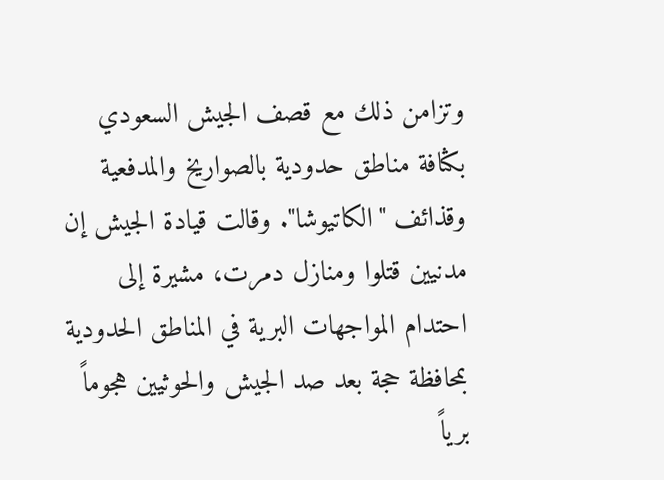وتزامن ذلك مع قصف الجيش السعودي بكثافة مناطق حدودية بالصواريخ والمدفعية وقذائف "الكاتيوشا". وقالت قيادة الجيش إن مدنيين قتلوا ومنازل دمرت، مشيرة إلى احتدام المواجهات البرية في المناطق الحدودية بمحافظة حجة بعد صد الجيش والحوثيين هجوماً برياً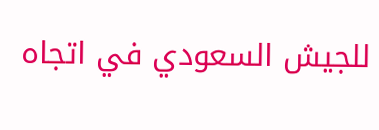للجيش السعودي في اتجاه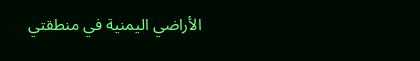الأراضي اليمنية في منطقتي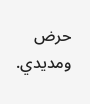حرض ومديدي.